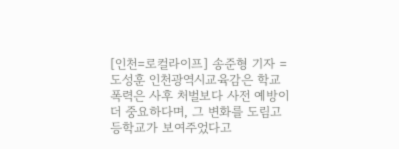[인천=로컬라이프] 송준형 기자 = 도성훈 인천광역시교육감은 학교폭력은 사후 처벌보다 사전 예방이 더 중요하다며, 그 변화를 도림고등학교가 보여주었다고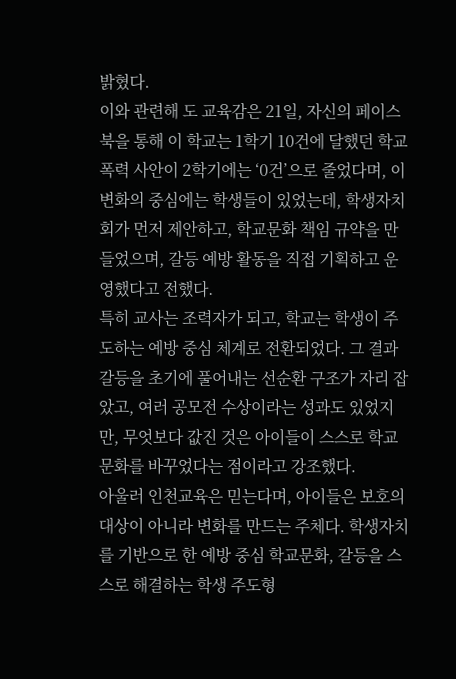밝혔다.
이와 관련해 도 교육감은 21일, 자신의 페이스북을 통해 이 학교는 1학기 10건에 달했던 학교폭력 사안이 2학기에는 ‘0건’으로 줄었다며, 이 변화의 중심에는 학생들이 있었는데, 학생자치회가 먼저 제안하고, 학교문화 책임 규약을 만들었으며, 갈등 예방 활동을 직접 기획하고 운영했다고 전했다.
특히 교사는 조력자가 되고, 학교는 학생이 주도하는 예방 중심 체계로 전환되었다. 그 결과 갈등을 초기에 풀어내는 선순환 구조가 자리 잡았고, 여러 공모전 수상이라는 성과도 있었지만, 무엇보다 값진 것은 아이들이 스스로 학교 문화를 바꾸었다는 점이라고 강조했다.
아울러 인천교육은 믿는다며, 아이들은 보호의 대상이 아니라 변화를 만드는 주체다. 학생자치를 기반으로 한 예방 중심 학교문화, 갈등을 스스로 해결하는 학생 주도형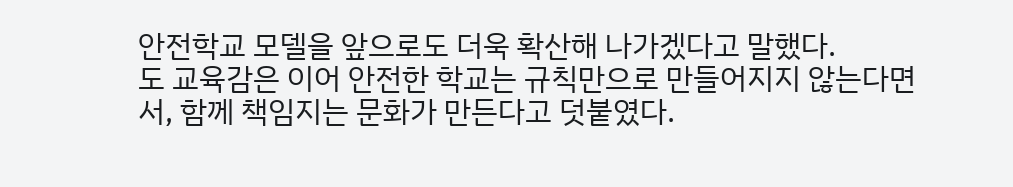안전학교 모델을 앞으로도 더욱 확산해 나가겠다고 말했다.
도 교육감은 이어 안전한 학교는 규칙만으로 만들어지지 않는다면서, 함께 책임지는 문화가 만든다고 덧붙였다.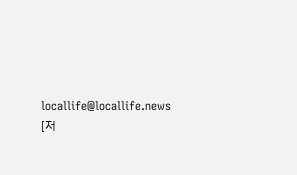locallife@locallife.news
[저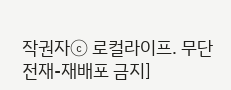작권자ⓒ 로컬라이프. 무단전재-재배포 금지]